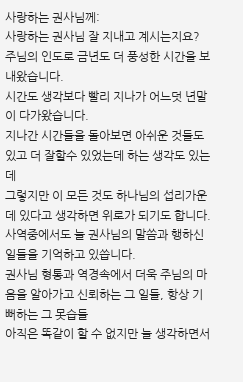사랑하는 권사님께:
사랑하는 권사님 잘 지내고 계시는지요?
주님의 인도로 금년도 더 풍성한 시간을 보내왔습니다.
시간도 생각보다 빨리 지나가 어느덧 년말이 다가왔습니다.
지나간 시간들을 돌아보면 아쉬운 것들도 있고 더 잘할수 있었는데 하는 생각도 있는데
그렇지만 이 모든 것도 하나님의 섭리가운데 있다고 생각하면 위로가 되기도 합니다.
사역중에서도 늘 권사님의 말씀과 행하신 일들을 기억하고 있씁니다.
권사님 형통과 역경속에서 더욱 주님의 마음을 알아가고 신뢰하는 그 일들, 항상 기뻐하는 그 못습들
아직은 똑같이 할 수 없지만 늘 생각하면서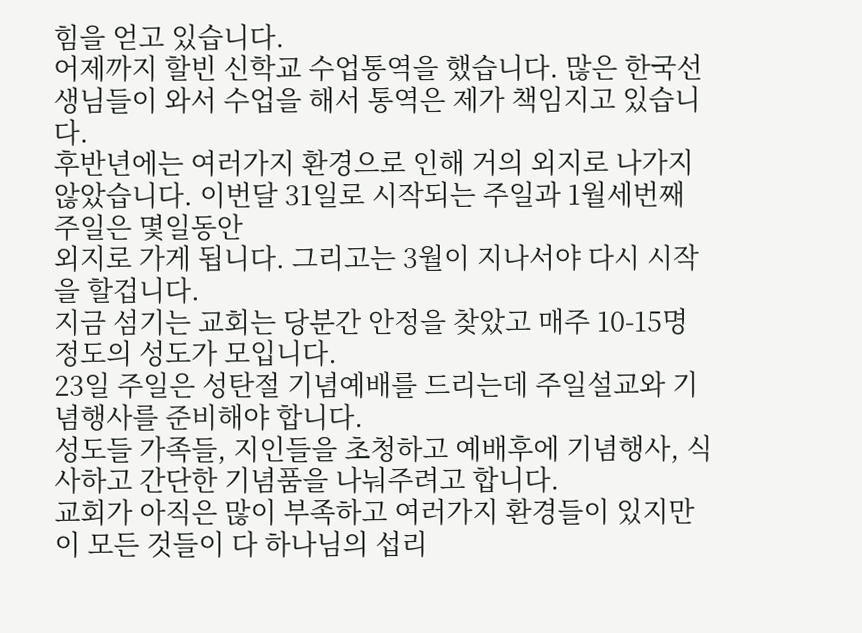힘을 얻고 있습니다.
어제까지 할빈 신학교 수업통역을 했습니다. 많은 한국선생님들이 와서 수업을 해서 통역은 제가 책임지고 있습니다.
후반년에는 여러가지 환경으로 인해 거의 외지로 나가지 않았습니다. 이번달 31일로 시작되는 주일과 1월세번째 주일은 몇일동안
외지로 가게 됩니다. 그리고는 3월이 지나서야 다시 시작을 할겁니다.
지금 섬기는 교회는 당분간 안정을 찾았고 매주 10-15명 정도의 성도가 모입니다.
23일 주일은 성탄절 기념예배를 드리는데 주일설교와 기념행사를 준비해야 합니다.
성도들 가족들, 지인들을 초청하고 예배후에 기념행사, 식사하고 간단한 기념품을 나눠주려고 합니다.
교회가 아직은 많이 부족하고 여러가지 환경들이 있지만 이 모든 것들이 다 하나님의 섭리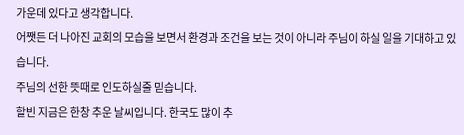가운데 있다고 생각합니다.
어쨋든 더 나아진 교회의 모습을 보면서 환경과 조건을 보는 것이 아니라 주님이 하실 일을 기대하고 있습니다.
주님의 선한 뜻때로 인도하실줄 믿습니다.
할빈 지금은 한창 추운 날씨입니다. 한국도 많이 추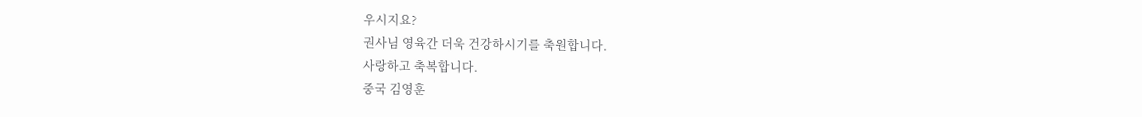우시지요?
권사님 영육간 더욱 건강하시기를 축원합니다.
사랑하고 축복합니다.
중국 김영훈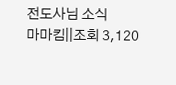전도사님 소식
마마킴||조회 3,120